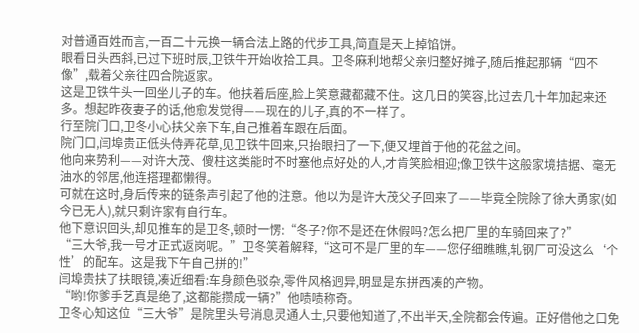对普通百姓而言,一百二十元换一辆合法上路的代步工具,简直是天上掉馅饼。
眼看日头西斜,已过下班时辰,卫铁牛开始收拾工具。卫冬麻利地帮父亲归整好摊子,随后推起那辆“四不像”,载着父亲往四合院返家。
这是卫铁牛头一回坐儿子的车。他扶着后座,脸上笑意藏都藏不住。这几日的笑容,比过去几十年加起来还多。想起昨夜妻子的话,他愈发觉得——现在的儿子,真的不一样了。
行至院门口,卫冬小心扶父亲下车,自己推着车跟在后面。
院门口,闫埠贵正低头侍弄花草,见卫铁牛回来,只抬眼扫了一下,便又埋首于他的花盆之间。
他向来势利——对许大茂、傻柱这类能时不时塞他点好处的人,才肯笑脸相迎;像卫铁牛这般家境拮据、毫无油水的邻居,他连搭理都懒得。
可就在这时,身后传来的链条声引起了他的注意。他以为是许大茂父子回来了——毕竟全院除了徐大勇家(如今已无人),就只剩许家有自行车。
他下意识回头,却见推车的是卫冬,顿时一愣:“冬子?你不是还在休假吗?怎么把厂里的车骑回来了?”
“三大爷,我一号才正式返岗呢。”卫冬笑着解释,“这可不是厂里的车——您仔细瞧瞧,轧钢厂可没这么‘个性’的配车。这是我下午自己拼的!”
闫埠贵扶了扶眼镜,凑近细看:车身颜色驳杂,零件风格迥异,明显是东拼西凑的产物。
“哟!你爹手艺真是绝了,这都能攒成一辆?”他啧啧称奇。
卫冬心知这位“三大爷”是院里头号消息灵通人士,只要他知道了,不出半天,全院都会传遍。正好借他之口免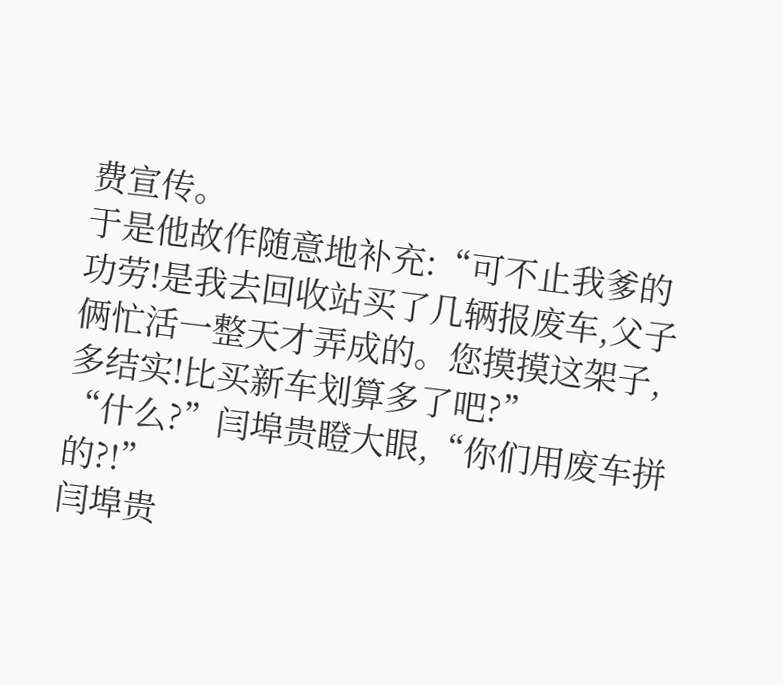费宣传。
于是他故作随意地补充:“可不止我爹的功劳!是我去回收站买了几辆报废车,父子俩忙活一整天才弄成的。您摸摸这架子,多结实!比买新车划算多了吧?”
“什么?”闫埠贵瞪大眼,“你们用废车拼的?!”
闫埠贵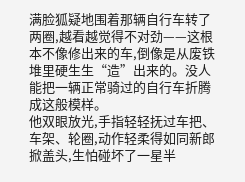满脸狐疑地围着那辆自行车转了两圈,越看越觉得不对劲——这根本不像修出来的车,倒像是从废铁堆里硬生生“造”出来的。没人能把一辆正常骑过的自行车折腾成这般模样。
他双眼放光,手指轻轻抚过车把、车架、轮圈,动作轻柔得如同新郎掀盖头,生怕碰坏了一星半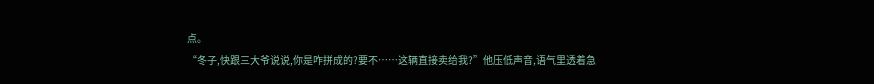点。
“冬子,快跟三大爷说说,你是咋拼成的?要不……这辆直接卖给我?”他压低声音,语气里透着急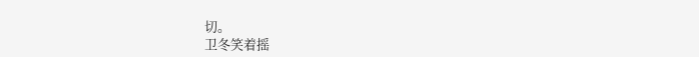切。
卫冬笑着摇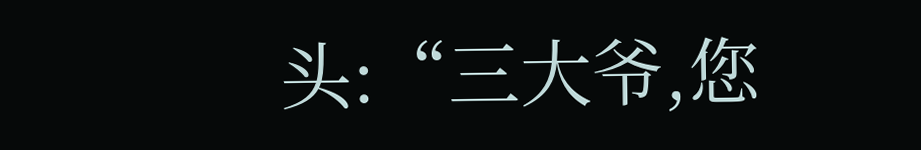头:“三大爷,您